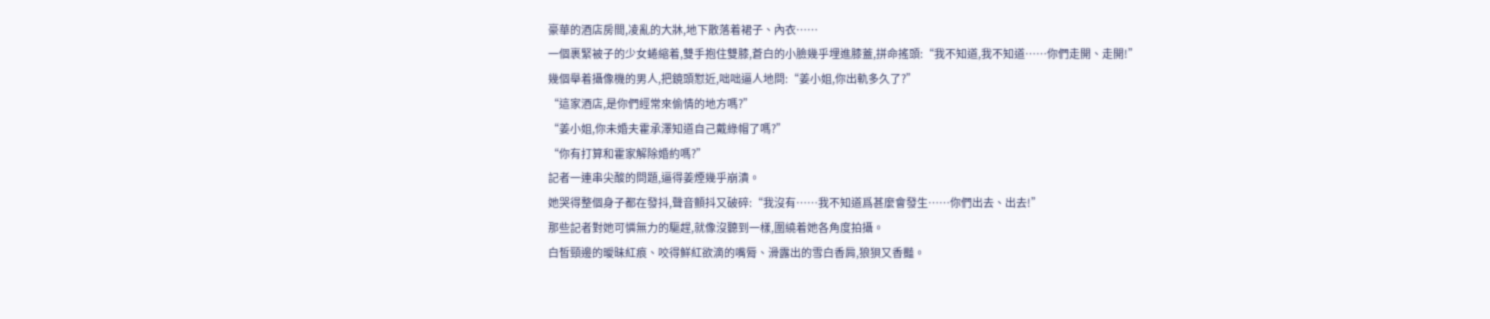豪華的酒店房間,凌亂的大牀,地下散落着裙子、內衣……
一個裹緊被子的少女蜷縮着,雙手抱住雙膝,蒼白的小臉幾乎埋進膝蓋,拼命搖頭:“我不知道,我不知道……你們走開、走開!”
幾個舉着攝像機的男人,把鏡頭懟近,咄咄逼人地問:“姜小姐,你出軌多久了?”
“這家酒店,是你們經常來偷情的地方嗎?”
“姜小姐,你未婚夫霍承澤知道自己戴綠帽了嗎?”
“你有打算和霍家解除婚約嗎?”
記者一連串尖酸的問題,逼得姜煙幾乎崩潰。
她哭得整個身子都在發抖,聲音顫抖又破碎:“我沒有……我不知道爲甚麼會發生……你們出去、出去!”
那些記者對她可憐無力的驅趕,就像沒聽到一樣,圍繞着她各角度拍攝。
白皙頸邊的曖昧紅痕、咬得鮮紅欲滴的嘴脣、滑露出的雪白香肩,狼狽又香豔。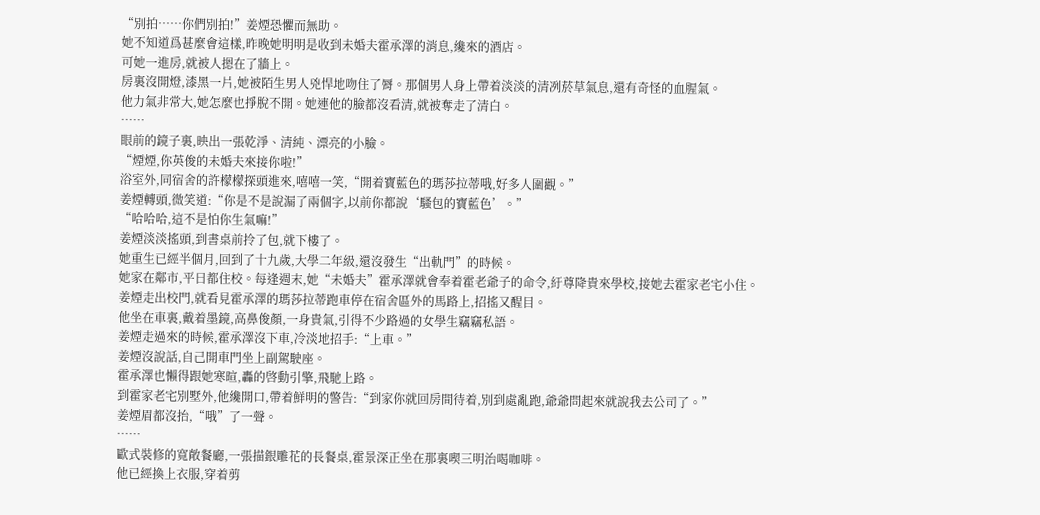“別拍……你們別拍!”姜煙恐懼而無助。
她不知道爲甚麼會這樣,昨晚她明明是收到未婚夫霍承澤的消息,纔來的酒店。
可她一進房,就被人摁在了牆上。
房裏沒開燈,漆黑一片,她被陌生男人兇悍地吻住了脣。那個男人身上帶着淡淡的清冽菸草氣息,還有奇怪的血腥氣。
他力氣非常大,她怎麼也掙脫不開。她連他的臉都沒看清,就被奪走了清白。
……
眼前的鏡子裏,映出一張乾淨、清純、漂亮的小臉。
“煙煙,你英俊的未婚夫來接你啦!”
浴室外,同宿舍的許檬檬探頭進來,嘻嘻一笑,“開着寶藍色的瑪莎拉蒂哦,好多人圍觀。”
姜煙轉頭,微笑道:“你是不是說漏了兩個字,以前你都說‘騷包的寶藍色’。”
“哈哈哈,這不是怕你生氣嘛!”
姜煙淡淡搖頭,到書桌前拎了包,就下樓了。
她重生已經半個月,回到了十九歲,大學二年級,還沒發生“出軌門”的時候。
她家在鄰市,平日都住校。每逢週末,她“未婚夫”霍承澤就會奉着霍老爺子的命令,紆尊降貴來學校,接她去霍家老宅小住。
姜煙走出校門,就看見霍承澤的瑪莎拉蒂跑車停在宿舍區外的馬路上,招搖又醒目。
他坐在車裏,戴着墨鏡,高鼻俊顏,一身貴氣,引得不少路過的女學生竊竊私語。
姜煙走過來的時候,霍承澤沒下車,冷淡地招手:“上車。”
姜煙沒說話,自己開車門坐上副駕駛座。
霍承澤也懶得跟她寒暄,轟的啓動引擎,飛馳上路。
到霍家老宅別墅外,他纔開口,帶着鮮明的警告:“到家你就回房間待着,別到處亂跑,爺爺問起來就說我去公司了。”
姜煙眉都沒抬,“哦”了一聲。
……
歐式裝修的寬敞餐廳,一張描銀雕花的長餐桌,霍景深正坐在那裏喫三明治喝咖啡。
他已經換上衣服,穿着剪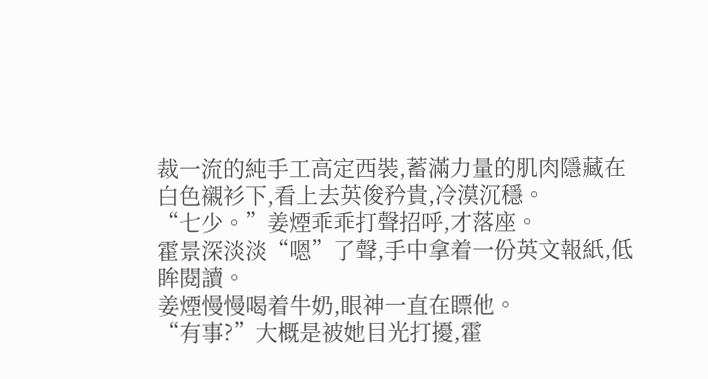裁一流的純手工高定西裝,蓄滿力量的肌肉隱藏在白色襯衫下,看上去英俊矜貴,冷漠沉穩。
“七少。”姜煙乖乖打聲招呼,才落座。
霍景深淡淡“嗯”了聲,手中拿着一份英文報紙,低眸閱讀。
姜煙慢慢喝着牛奶,眼神一直在瞟他。
“有事?”大概是被她目光打擾,霍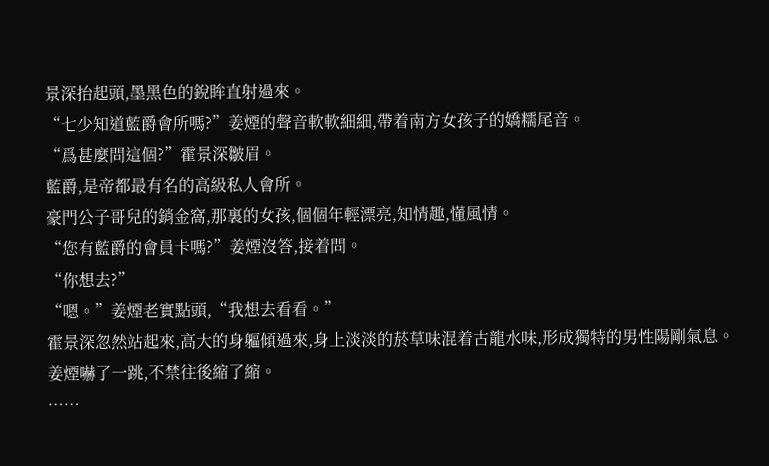景深抬起頭,墨黑色的銳眸直射過來。
“七少知道藍爵會所嗎?”姜煙的聲音軟軟細細,帶着南方女孩子的嬌糯尾音。
“爲甚麼問這個?”霍景深皺眉。
藍爵,是帝都最有名的高級私人會所。
豪門公子哥兒的銷金窩,那裏的女孩,個個年輕漂亮,知情趣,懂風情。
“您有藍爵的會員卡嗎?”姜煙沒答,接着問。
“你想去?”
“嗯。”姜煙老實點頭,“我想去看看。”
霍景深忽然站起來,高大的身軀傾過來,身上淡淡的菸草味混着古龍水味,形成獨特的男性陽剛氣息。
姜煙嚇了一跳,不禁往後縮了縮。
……